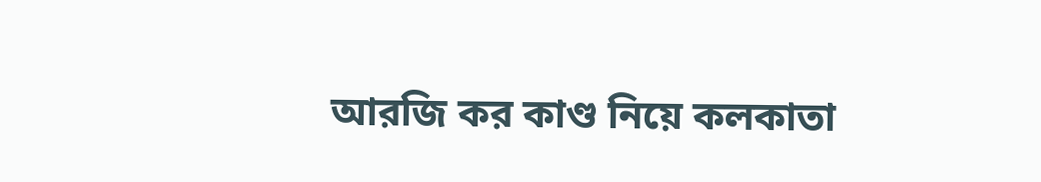আরজি কর কাণ্ড নিয়ে কলকাতা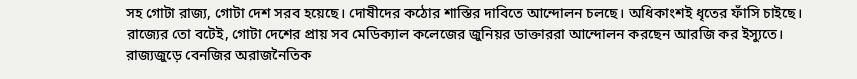সহ গোটা রাজ্য, গোটা দেশ সরব হয়েছে। দোষীদের কঠোর শাস্তির দাবিতে আন্দোলন চলছে। অধিকাংশই ধৃতের ফাঁসি চাইছে। রাজ্যের তো বটেই, গোটা দেশের প্রায় সব মেডিক্যাল কলেজের জুনিয়র ডাক্তাররা আন্দোলন করছেন আরজি কর ইস্যুতে।
রাজ্যজুড়ে বেনজির অরাজনৈতিক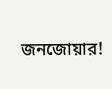জনজোয়ার!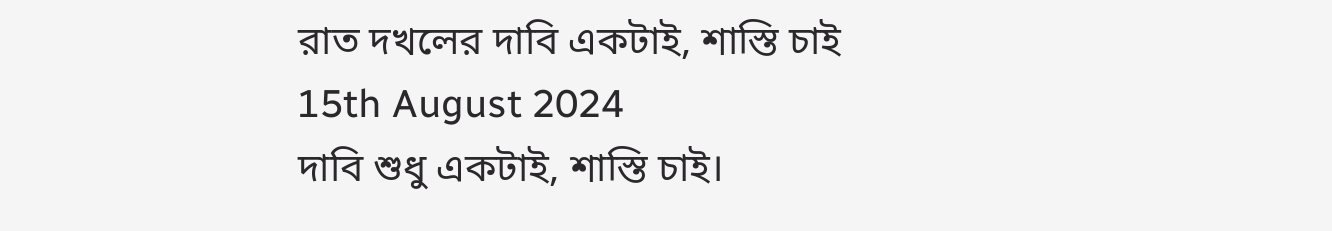রাত দখলের দাবি একটাই, শাস্তি চাই
15th August 2024
দাবি শুধু একটাই, শাস্তি চাই।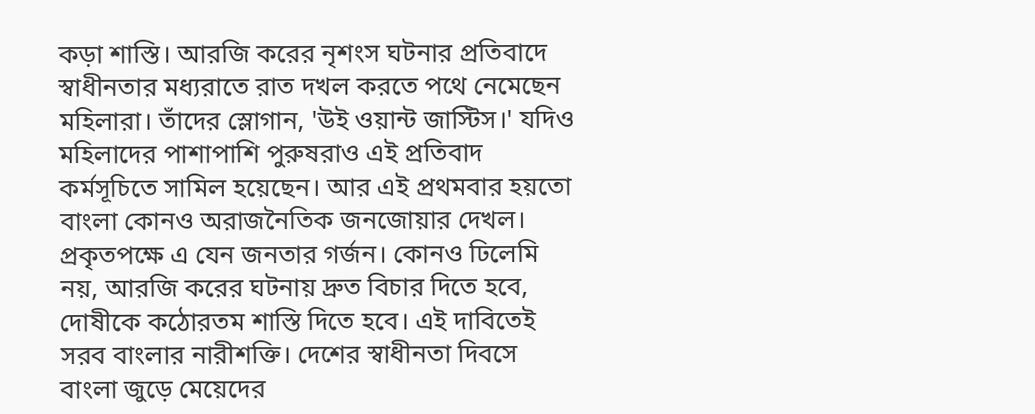কড়া শাস্তি। আরজি করের নৃশংস ঘটনার প্রতিবাদে স্বাধীনতার মধ্যরাতে রাত দখল করতে পথে নেমেছেন মহিলারা। তাঁদের স্লোগান, 'উই ওয়ান্ট জাস্টিস।' যদিও মহিলাদের পাশাপাশি পুরুষরাও এই প্রতিবাদ কর্মসূচিতে সামিল হয়েছেন। আর এই প্রথমবার হয়তো বাংলা কোনও অরাজনৈতিক জনজোয়ার দেখল।
প্রকৃতপক্ষে এ যেন জনতার গর্জন। কোনও ঢিলেমি নয়, আরজি করের ঘটনায় দ্রুত বিচার দিতে হবে, দোষীকে কঠোরতম শাস্তি দিতে হবে। এই দাবিতেই সরব বাংলার নারীশক্তি। দেশের স্বাধীনতা দিবসে বাংলা জুড়ে মেয়েদের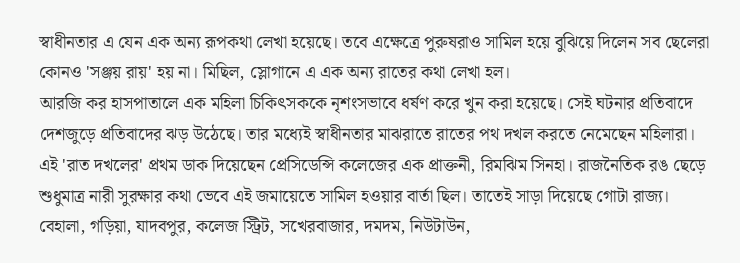স্বাধীনতার এ যেন এক অন্য রূপকথা লেখা হয়েছে। তবে এক্ষেত্রে পুরুষরাও সামিল হয়ে বুঝিয়ে দিলেন সব ছেলেরা কোনও 'সঞ্জয় রায়' হয় না। মিছিল, স্লোগানে এ এক অন্য রাতের কথা লেখা হল।
আরজি কর হাসপাতালে এক মহিলা চিকিৎসককে নৃশংসভাবে ধর্ষণ করে খুন করা হয়েছে। সেই ঘটনার প্রতিবাদে দেশজুড়ে প্রতিবাদের ঝড় উঠেছে। তার মধ্যেই স্বাধীনতার মাঝরাতে রাতের পথ দখল করতে নেমেছেন মহিলারা। এই 'রাত দখলের' প্রথম ডাক দিয়েছেন প্রেসিডেন্সি কলেজের এক প্রাক্তনী, রিমঝিম সিনহা। রাজনৈতিক রঙ ছেড়ে শুধুমাত্র নারী সুরক্ষার কথা ভেবে এই জমায়েতে সামিল হওয়ার বার্তা ছিল। তাতেই সাড়া দিয়েছে গোটা রাজ্য।
বেহালা, গড়িয়া, যাদবপুর, কলেজ স্ট্রিট, সখেরবাজার, দমদম, নিউটাউন,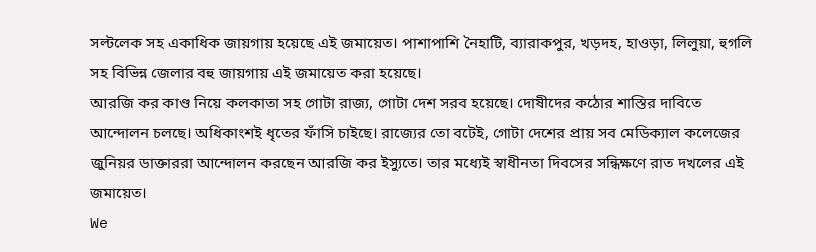সল্টলেক সহ একাধিক জায়গায় হয়েছে এই জমায়েত। পাশাপাশি নৈহাটি, ব্যারাকপুর, খড়দহ, হাওড়া, লিলুয়া, হুগলি সহ বিভিন্ন জেলার বহু জায়গায় এই জমায়েত করা হয়েছে।
আরজি কর কাণ্ড নিয়ে কলকাতা সহ গোটা রাজ্য, গোটা দেশ সরব হয়েছে। দোষীদের কঠোর শাস্তির দাবিতে আন্দোলন চলছে। অধিকাংশই ধৃতের ফাঁসি চাইছে। রাজ্যের তো বটেই, গোটা দেশের প্রায় সব মেডিক্যাল কলেজের জুনিয়র ডাক্তাররা আন্দোলন করছেন আরজি কর ইস্যুতে। তার মধ্যেই স্বাধীনতা দিবসের সন্ধিক্ষণে রাত দখলের এই জমায়েত।
We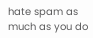hate spam as much as you do